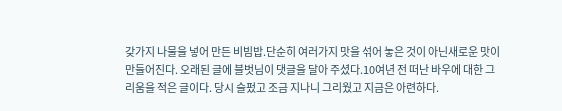갖가지 나물을 넣어 만든 비빔밥.단순히 여러가지 맛을 섞어 놓은 것이 아닌새로운 맛이 만들어진다. 오래된 글에 블벗님이 댓글을 달아 주셨다.10여년 전 떠난 바우에 대한 그리움을 적은 글이다. 당시 슬펐고 조금 지나니 그리웠고 지금은 아련하다.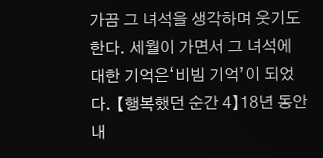가끔 그 녀석을 생각하며 웃기도 한다. 세월이 가면서 그 녀석에 대한 기억은‘비빔 기억’이 되었다. 【행복했던 순간 4】18년 동안 내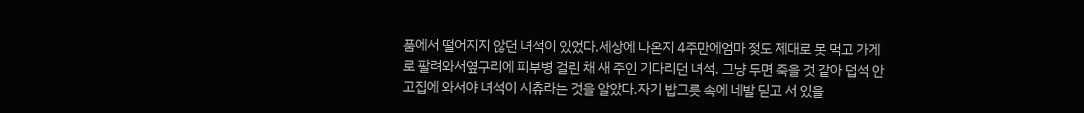품에서 떨어지지 않던 녀석이 있었다.세상에 나온지 4주만에엄마 젖도 제대로 못 먹고 가게로 팔려와서옆구리에 피부병 걸린 채 새 주인 기다리던 녀석. 그냥 두면 죽을 것 같아 덥석 안고집에 와서야 녀석이 시츄라는 것을 알았다.자기 밥그릇 속에 네발 딛고 서 있을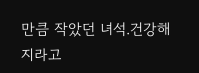만큼 작았던 녀석.건강해지라고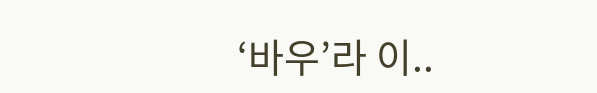‘바우’라 이..